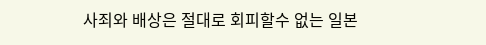사죄와 배상은 절대로 회피할수 없는 일본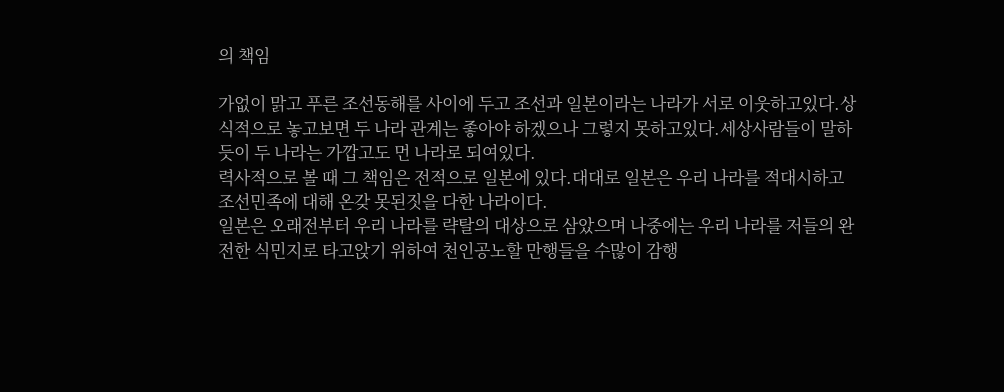의 책임

가없이 맑고 푸른 조선동해를 사이에 두고 조선과 일본이라는 나라가 서로 이웃하고있다.상식적으로 놓고보면 두 나라 관계는 좋아야 하겠으나 그렇지 못하고있다.세상사람들이 말하듯이 두 나라는 가깝고도 먼 나라로 되여있다.
력사적으로 볼 때 그 책임은 전적으로 일본에 있다.대대로 일본은 우리 나라를 적대시하고 조선민족에 대해 온갖 못된짓을 다한 나라이다.
일본은 오래전부터 우리 나라를 략탈의 대상으로 삼았으며 나중에는 우리 나라를 저들의 완전한 식민지로 타고앉기 위하여 천인공노할 만행들을 수많이 감행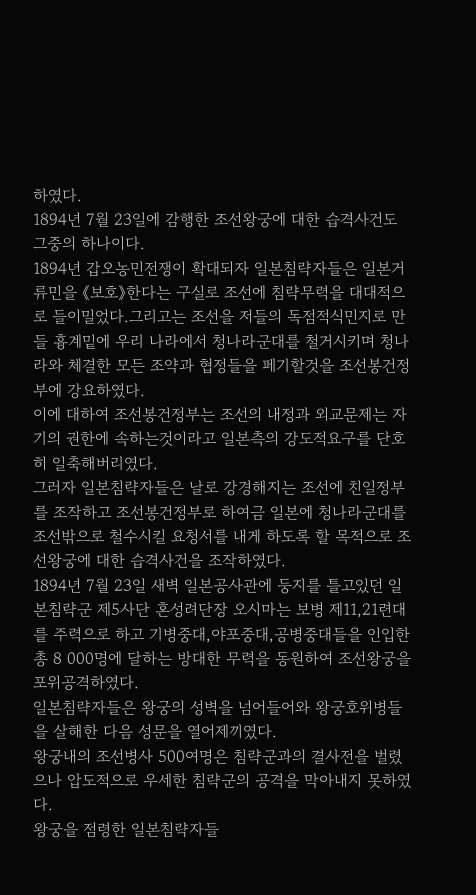하였다.
1894년 7월 23일에 감행한 조선왕궁에 대한 습격사건도 그중의 하나이다.
1894년 갑오농민전쟁이 확대되자 일본침략자들은 일본거류민을 《보호》한다는 구실로 조선에 침략무력을 대대적으로 들이밀었다.그리고는 조선을 저들의 독점적식민지로 만들 흉계밑에 우리 나라에서 청나라군대를 철거시키며 청나라와 체결한 모든 조약과 협정들을 페기할것을 조선봉건정부에 강요하였다.
이에 대하여 조선봉건정부는 조선의 내정과 외교문제는 자기의 권한에 속하는것이라고 일본측의 강도적요구를 단호히 일축해버리였다.
그러자 일본침략자들은 날로 강경해지는 조선에 친일정부를 조작하고 조선봉건정부로 하여금 일본에 청나라군대를 조선밖으로 철수시킬 요청서를 내게 하도록 할 목적으로 조선왕궁에 대한 습격사건을 조작하였다.
1894년 7월 23일 새벽 일본공사관에 둥지를 틀고있던 일본침략군 제5사단 혼성려단장 오시마는 보병 제11,21련대를 주력으로 하고 기병중대,야포중대,공병중대들을 인입한 총 8 000명에 달하는 방대한 무력을 동원하여 조선왕궁을 포위공격하였다.
일본침략자들은 왕궁의 성벽을 넘어들어와 왕궁호위병들을 살해한 다음 성문을 열어제끼였다.
왕궁내의 조선병사 500여명은 침략군과의 결사전을 벌렸으나 압도적으로 우세한 침략군의 공격을 막아내지 못하였다.
왕궁을 점령한 일본침략자들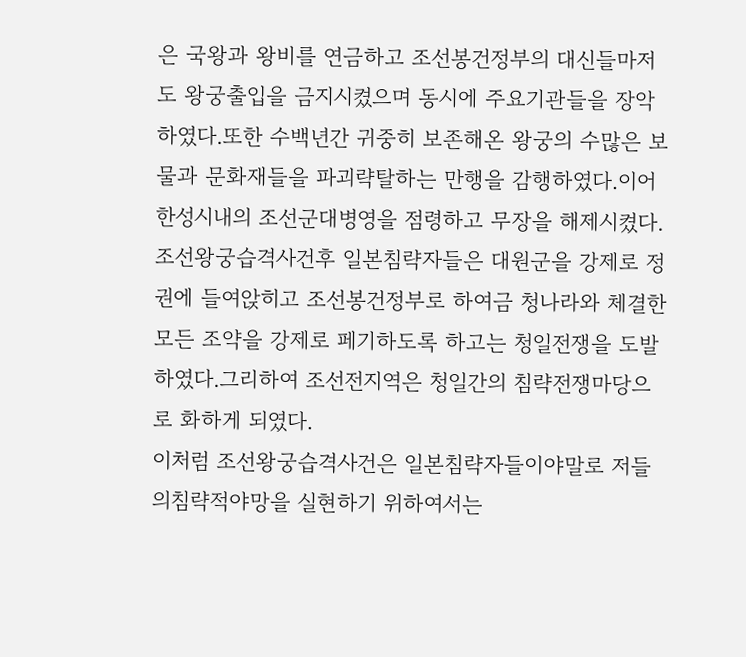은 국왕과 왕비를 연금하고 조선봉건정부의 대신들마저도 왕궁출입을 금지시켰으며 동시에 주요기관들을 장악하였다.또한 수백년간 귀중히 보존해온 왕궁의 수많은 보물과 문화재들을 파괴략탈하는 만행을 감행하였다.이어 한성시내의 조선군대병영을 점령하고 무장을 해제시켰다.
조선왕궁습격사건후 일본침략자들은 대원군을 강제로 정권에 들여앉히고 조선봉건정부로 하여금 청나라와 체결한 모든 조약을 강제로 페기하도록 하고는 청일전쟁을 도발하였다.그리하여 조선전지역은 청일간의 침략전쟁마당으로 화하게 되였다.
이처럼 조선왕궁습격사건은 일본침략자들이야말로 저들의침략적야망을 실현하기 위하여서는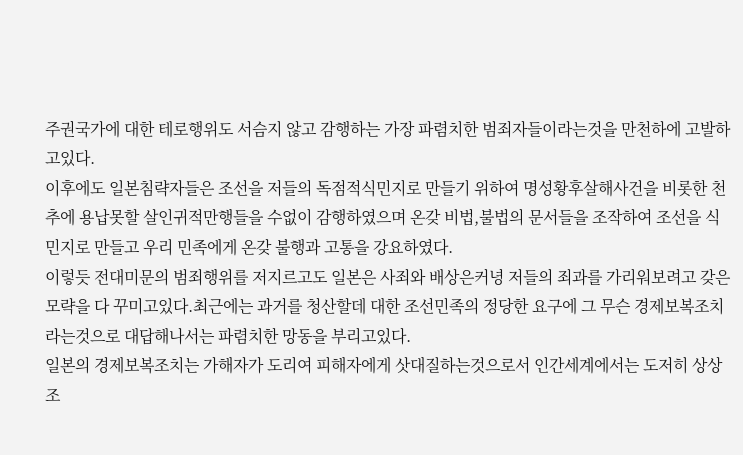주권국가에 대한 테로행위도 서슴지 않고 감행하는 가장 파렴치한 범죄자들이라는것을 만천하에 고발하고있다.
이후에도 일본침략자들은 조선을 저들의 독점적식민지로 만들기 위하여 명성황후살해사건을 비롯한 천추에 용납못할 살인귀적만행들을 수없이 감행하였으며 온갖 비법,불법의 문서들을 조작하여 조선을 식민지로 만들고 우리 민족에게 온갖 불행과 고통을 강요하였다.
이렇듯 전대미문의 범죄행위를 저지르고도 일본은 사죄와 배상은커녕 저들의 죄과를 가리워보려고 갖은 모략을 다 꾸미고있다.최근에는 과거를 청산할데 대한 조선민족의 정당한 요구에 그 무슨 경제보복조치라는것으로 대답해나서는 파렴치한 망동을 부리고있다.
일본의 경제보복조치는 가해자가 도리여 피해자에게 삿대질하는것으로서 인간세계에서는 도저히 상상조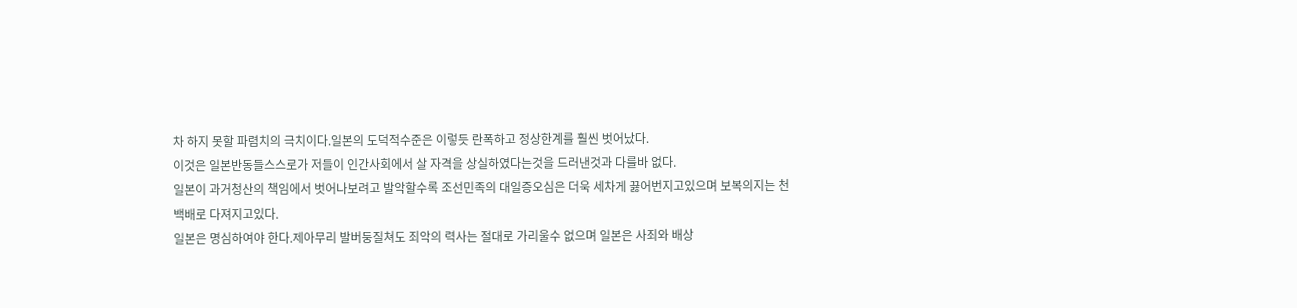차 하지 못할 파렴치의 극치이다.일본의 도덕적수준은 이렇듯 란폭하고 정상한계를 훨씬 벗어났다.
이것은 일본반동들스스로가 저들이 인간사회에서 살 자격을 상실하였다는것을 드러낸것과 다를바 없다.
일본이 과거청산의 책임에서 벗어나보려고 발악할수록 조선민족의 대일증오심은 더욱 세차게 끓어번지고있으며 보복의지는 천백배로 다져지고있다.
일본은 명심하여야 한다.제아무리 발버둥질쳐도 죄악의 력사는 절대로 가리울수 없으며 일본은 사죄와 배상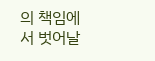의 책임에서 벗어날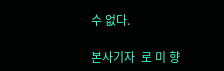수 없다.

본사기자  로 미 향